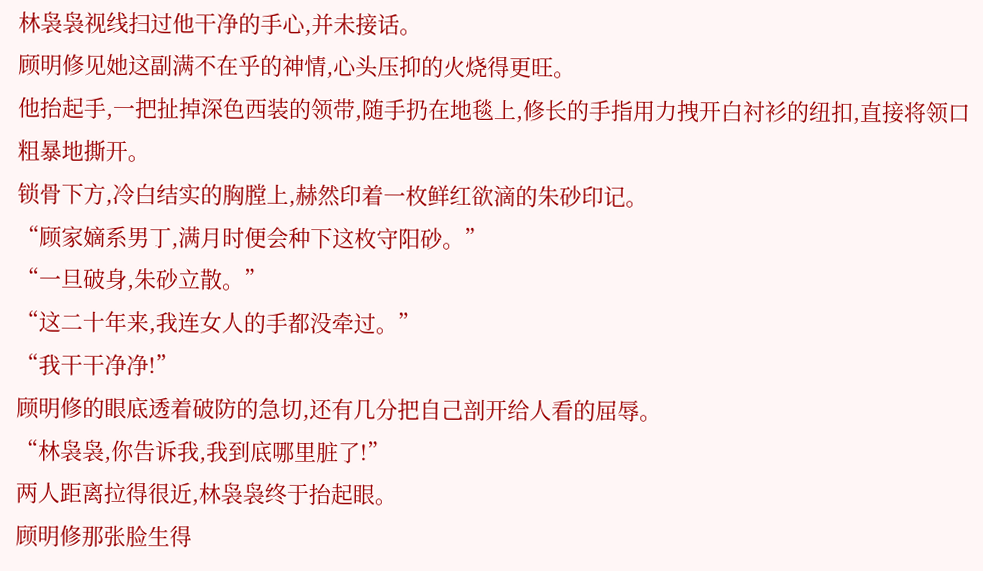林袅袅视线扫过他干净的手心,并未接话。
顾明修见她这副满不在乎的神情,心头压抑的火烧得更旺。
他抬起手,一把扯掉深色西装的领带,随手扔在地毯上,修长的手指用力拽开白衬衫的纽扣,直接将领口粗暴地撕开。
锁骨下方,冷白结实的胸膛上,赫然印着一枚鲜红欲滴的朱砂印记。
“顾家嫡系男丁,满月时便会种下这枚守阳砂。”
“一旦破身,朱砂立散。”
“这二十年来,我连女人的手都没牵过。”
“我干干净净!”
顾明修的眼底透着破防的急切,还有几分把自己剖开给人看的屈辱。
“林袅袅,你告诉我,我到底哪里脏了!”
两人距离拉得很近,林袅袅终于抬起眼。
顾明修那张脸生得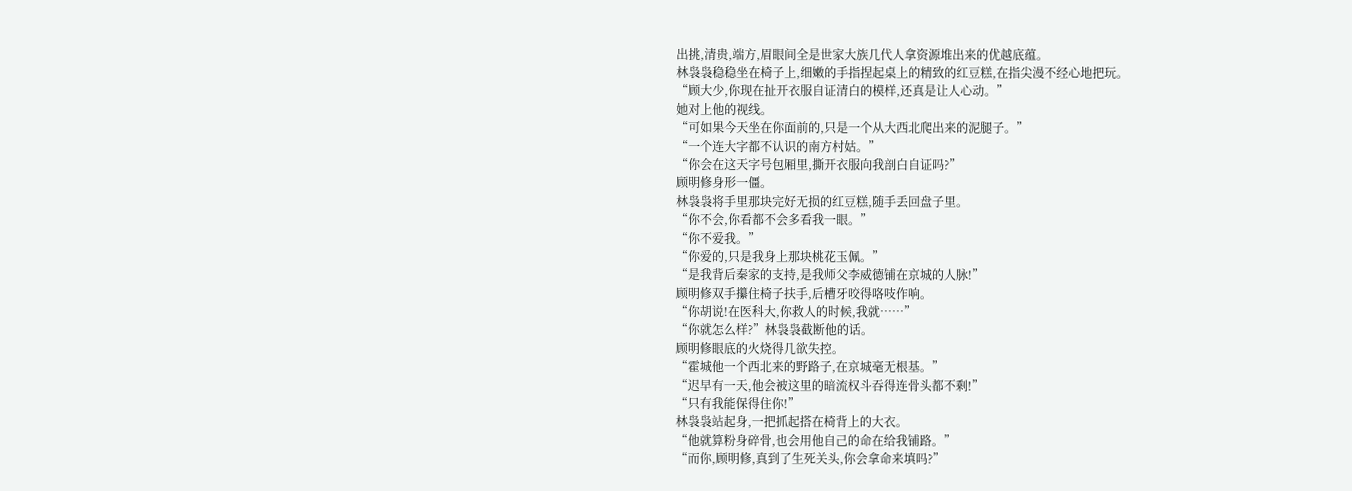出挑,清贵,端方,眉眼间全是世家大族几代人拿资源堆出来的优越底蕴。
林袅袅稳稳坐在椅子上,细嫩的手指捏起桌上的精致的红豆糕,在指尖漫不经心地把玩。
“顾大少,你现在扯开衣服自证清白的模样,还真是让人心动。”
她对上他的视线。
“可如果今天坐在你面前的,只是一个从大西北爬出来的泥腿子。”
“一个连大字都不认识的南方村姑。”
“你会在这天字号包厢里,撕开衣服向我剖白自证吗?”
顾明修身形一僵。
林袅袅将手里那块完好无损的红豆糕,随手丢回盘子里。
“你不会,你看都不会多看我一眼。”
“你不爱我。”
“你爱的,只是我身上那块桃花玉佩。”
“是我背后秦家的支持,是我师父李威德铺在京城的人脉!”
顾明修双手攥住椅子扶手,后槽牙咬得咯吱作响。
“你胡说!在医科大,你救人的时候,我就……”
“你就怎么样?”林袅袅截断他的话。
顾明修眼底的火烧得几欲失控。
“霍城他一个西北来的野路子,在京城毫无根基。”
“迟早有一天,他会被这里的暗流权斗吞得连骨头都不剩!”
“只有我能保得住你!”
林袅袅站起身,一把抓起搭在椅背上的大衣。
“他就算粉身碎骨,也会用他自己的命在给我铺路。”
“而你,顾明修,真到了生死关头,你会拿命来填吗?”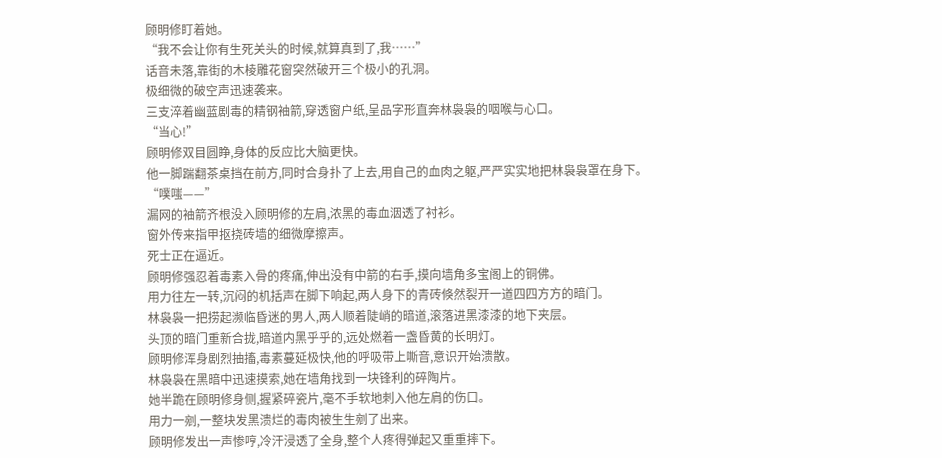顾明修盯着她。
“我不会让你有生死关头的时候,就算真到了,我……”
话音未落,靠街的木棱雕花窗突然破开三个极小的孔洞。
极细微的破空声迅速袭来。
三支淬着幽蓝剧毒的精钢袖箭,穿透窗户纸,呈品字形直奔林袅袅的咽喉与心口。
“当心!”
顾明修双目圆睁,身体的反应比大脑更快。
他一脚踹翻茶桌挡在前方,同时合身扑了上去,用自己的血肉之躯,严严实实地把林袅袅罩在身下。
“噗嗤——”
漏网的袖箭齐根没入顾明修的左肩,浓黑的毒血洇透了衬衫。
窗外传来指甲抠挠砖墙的细微摩擦声。
死士正在逼近。
顾明修强忍着毒素入骨的疼痛,伸出没有中箭的右手,摸向墙角多宝阁上的铜佛。
用力往左一转,沉闷的机括声在脚下响起,两人身下的青砖倏然裂开一道四四方方的暗门。
林袅袅一把捞起濒临昏迷的男人,两人顺着陡峭的暗道,滚落进黑漆漆的地下夹层。
头顶的暗门重新合拢,暗道内黑乎乎的,远处燃着一盏昏黄的长明灯。
顾明修浑身剧烈抽搐,毒素蔓延极快,他的呼吸带上嘶音,意识开始溃散。
林袅袅在黑暗中迅速摸索,她在墙角找到一块锋利的碎陶片。
她半跪在顾明修身侧,握紧碎瓷片,毫不手软地刺入他左肩的伤口。
用力一剜,一整块发黑溃烂的毒肉被生生剜了出来。
顾明修发出一声惨哼,冷汗浸透了全身,整个人疼得弹起又重重摔下。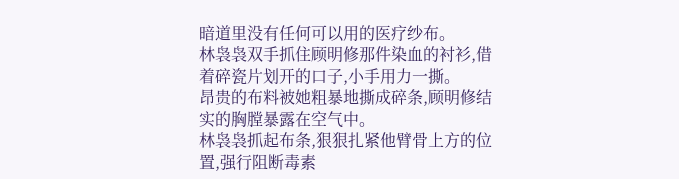暗道里没有任何可以用的医疗纱布。
林袅袅双手抓住顾明修那件染血的衬衫,借着碎瓷片划开的口子,小手用力一撕。
昂贵的布料被她粗暴地撕成碎条,顾明修结实的胸膛暴露在空气中。
林袅袅抓起布条,狠狠扎紧他臂骨上方的位置,强行阻断毒素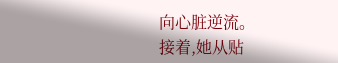向心脏逆流。
接着,她从贴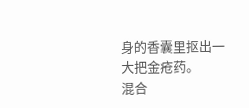身的香囊里抠出一大把金疮药。
混合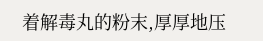着解毒丸的粉末,厚厚地压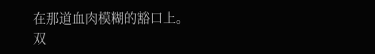在那道血肉模糊的豁口上。
双